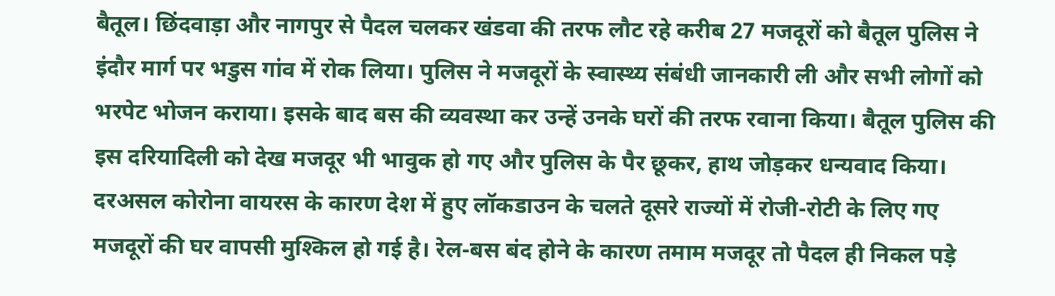बैतूल। छिंदवाड़ा और नागपुर से पैदल चलकर खंडवा की तरफ लौट रहे करीब 27 मजदूरों को बैतूल पुलिस ने इंदौर मार्ग पर भडुस गांव में रोक लिया। पुलिस ने मजदूरों के स्वास्थ्य संबंधी जानकारी ली और सभी लोगों को भरपेट भोजन कराया। इसके बाद बस की व्यवस्था कर उन्हें उनके घरों की तरफ रवाना किया। बैतूल पुलिस की इस दरियादिली को देख मजदूर भी भावुक हो गए और पुलिस के पैर छूकर, हाथ जोड़कर धन्यवाद किया।
दरअसल कोरोना वायरस के कारण देश में हुए लॉकडाउन के चलते दूसरे राज्यों में रोजी-रोटी के लिए गए मजदूरों की घर वापसी मुश्किल हो गई है। रेल-बस बंद होने के कारण तमाम मजदूर तो पैदल ही निकल पड़े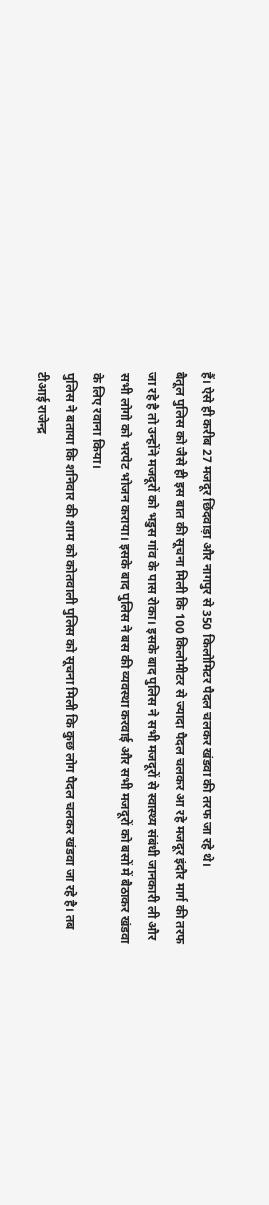हैं। ऐसे ही करीब 27 मजदूर छिंदवाड़ा और नागपुर से 350 किलोमिटर पैदल चलकर खंडवा की तरफ जा रहे थे।
बैतूल पुलिस को जैसे ही इस बात की सूचना मिली कि 100 किलोमीटर से ज्यादा पैदल चलकर आ रहे मजदूर इंदौर मार्ग की तरफ जा रहे है तो उन्होंने मजदूरों को भडुस गांव के पास रोका। इसके बाद पुलिस ने सभी मजदूरों से स्वास्थ्य संबंधी जानकारी ली और सभी लोगो को भरपेट भोजन कराया। इसके बाद पुलिस ने बस की व्यवस्था करवाई और सभी मजदूरों को बसों में बैठाकर खंडवा के लिए रवाना किया।
पुलिस ने बताया कि शनिवार की शाम को कोतवाली पुलिस को सूचना मिली कि कुछ लोग पैदल चलकर खंडवा जा रहे है। तब टीआई राजेन्द्र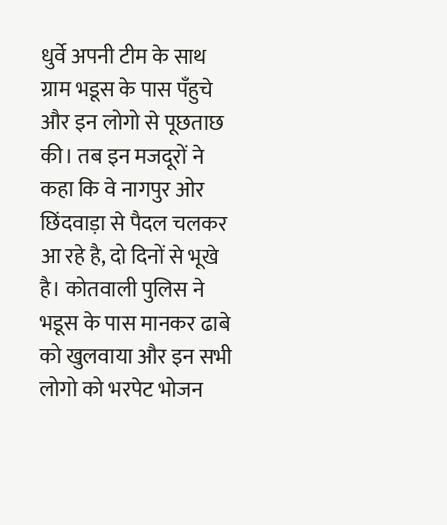धुर्वे अपनी टीम के साथ ग्राम भडूस के पास पँहुचे और इन लोगो से पूछताछ की। तब इन मजदूरों ने कहा कि वे नागपुर ओर छिंदवाड़ा से पैदल चलकर आ रहे है, दो दिनों से भूखे है। कोतवाली पुलिस ने भडूस के पास मानकर ढाबे को खुलवाया और इन सभी लोगो को भरपेट भोजन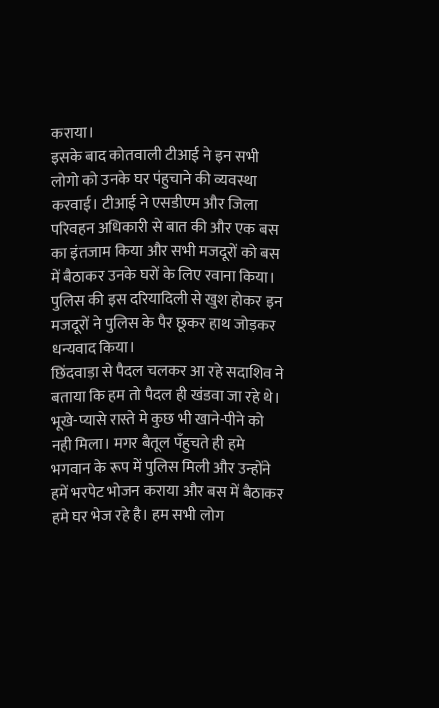कराया।
इसके बाद कोतवाली टीआई ने इन सभी लोगो को उनके घर पंहुचाने की व्यवस्था करवाई। टीआई ने एसडीएम और जिला परिवहन अधिकारी से बात की और एक बस का इंतजाम किया और सभी मजदूरों को बस में बैठाकर उनके घरों के लिए रवाना किया। पुलिस की इस दरियादिली से खुश होकर इन मजदूरों ने पुलिस के पैर छूकर हाथ जोड़कर धन्यवाद किया।
छिंदवाड़ा से पैदल चलकर आ रहे सदाशिव ने बताया कि हम तो पैदल ही खंडवा जा रहे थे। भूखे-प्यासे रास्ते मे कुछ भी खाने-पीने को नही मिला। मगर बैतूल पँहुचते ही हमे भगवान के रूप में पुलिस मिली और उन्होंने हमें भरपेट भोजन कराया और बस में बैठाकर हमे घर भेज रहे है। हम सभी लोग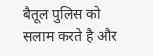बैतूल पुलिस को सलाम करते है और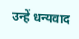उन्हें धन्यवाद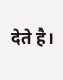देते है।